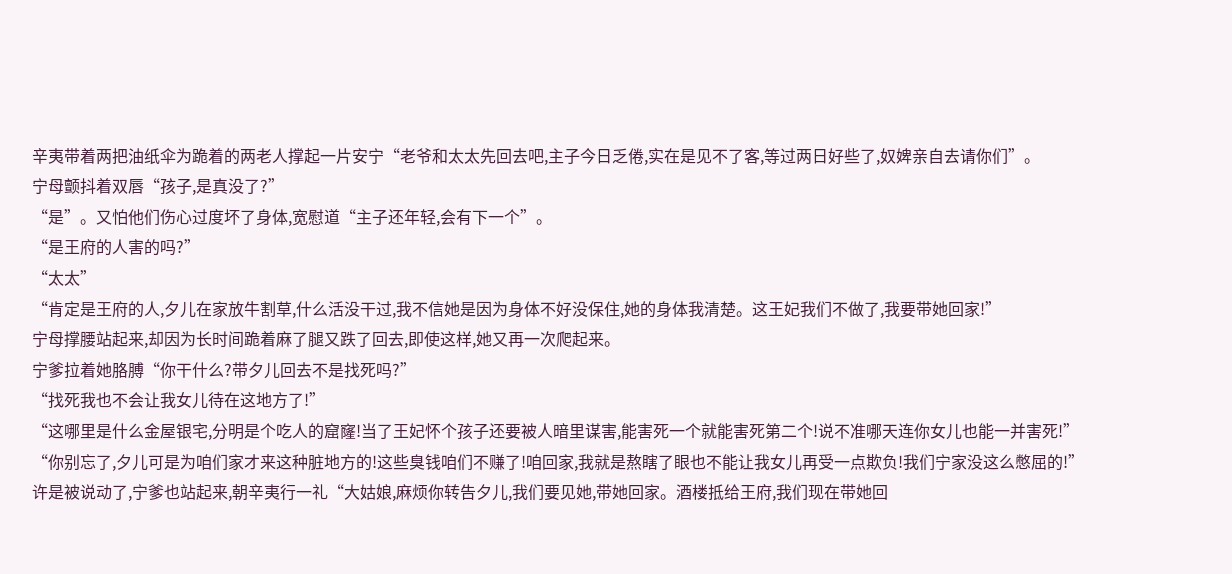辛夷带着两把油纸伞为跪着的两老人撑起一片安宁“老爷和太太先回去吧,主子今日乏倦,实在是见不了客,等过两日好些了,奴婢亲自去请你们”。
宁母颤抖着双唇“孩子,是真没了?”
“是”。又怕他们伤心过度坏了身体,宽慰道“主子还年轻,会有下一个”。
“是王府的人害的吗?”
“太太”
“肯定是王府的人,夕儿在家放牛割草,什么活没干过,我不信她是因为身体不好没保住,她的身体我清楚。这王妃我们不做了,我要带她回家!”
宁母撑腰站起来,却因为长时间跪着麻了腿又跌了回去,即使这样,她又再一次爬起来。
宁爹拉着她胳膊“你干什么?带夕儿回去不是找死吗?”
“找死我也不会让我女儿待在这地方了!”
“这哪里是什么金屋银宅,分明是个吃人的窟窿!当了王妃怀个孩子还要被人暗里谋害,能害死一个就能害死第二个!说不准哪天连你女儿也能一并害死!”
“你别忘了,夕儿可是为咱们家才来这种脏地方的!这些臭钱咱们不赚了!咱回家,我就是熬瞎了眼也不能让我女儿再受一点欺负!我们宁家没这么憋屈的!”
许是被说动了,宁爹也站起来,朝辛夷行一礼“大姑娘,麻烦你转告夕儿,我们要见她,带她回家。酒楼抵给王府,我们现在带她回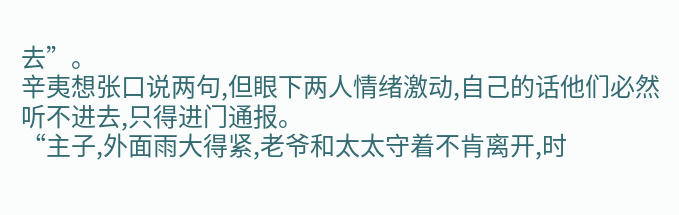去”。
辛夷想张口说两句,但眼下两人情绪激动,自己的话他们必然听不进去,只得进门通报。
“主子,外面雨大得紧,老爷和太太守着不肯离开,时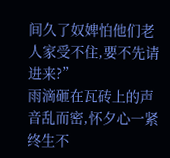间久了奴婢怕他们老人家受不住,要不先请进来?”
雨滴砸在瓦砖上的声音乱而密,怀夕心一紧终生不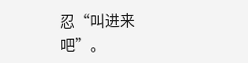忍“叫进来吧”。